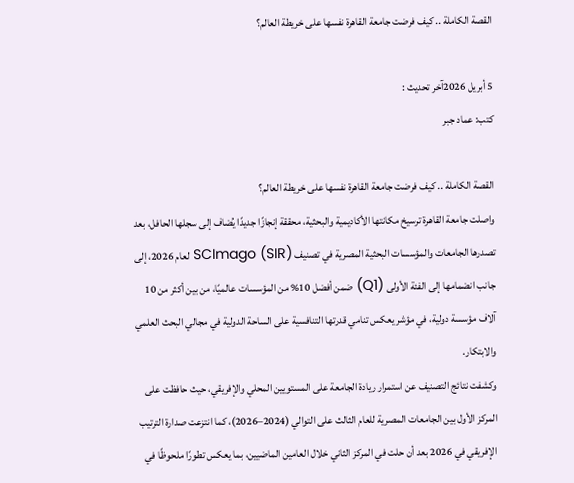القصة الكاملة .. كيف فرضت جامعة القاهرة نفسها على خريطة العالم؟

5 أبريل 2026آخر تحديث :
كتب: عماد جبر

القصة الكاملة .. كيف فرضت جامعة القاهرة نفسها على خريطة العالم؟
واصلت جامعة القاهرة ترسيخ مكانتها الأكاديمية والبحثية، محققة إنجازًا جديدًا يُضاف إلى سجلها الحافل، بعد تصدرها الجامعات والمؤسسات البحثية المصرية في تصنيف SCImago (SIR) لعام 2026، إلى جانب انضمامها إلى الفئة الأولى (Q1) ضمن أفضل 10% من المؤسسات عالميًا، من بين أكثر من 10 آلاف مؤسسة دولية، في مؤشر يعكس تنامي قدرتها التنافسية على الساحة الدولية في مجالي البحث العلمي والابتكار.
وكشفت نتائج التصنيف عن استمرار ريادة الجامعة على المستويين المحلي والإفريقي، حيث حافظت على المركز الأول بين الجامعات المصرية للعام الثالث على التوالي (2024–2026)، كما انتزعت صدارة الترتيب الإفريقي في 2026 بعد أن حلت في المركز الثاني خلال العامين الماضيين، بما يعكس تطورًا ملحوظًا في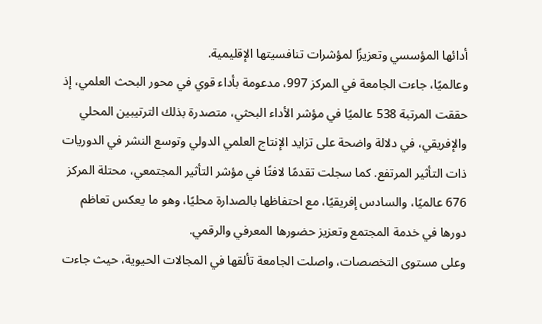أدائها المؤسسي وتعزيزًا لمؤشرات تنافسيتها الإقليمية.
وعالميًا، جاءت الجامعة في المركز 997، مدعومة بأداء قوي في محور البحث العلمي، إذ حققت المرتبة 538 عالميًا في مؤشر الأداء البحثي، متصدرة بذلك الترتيبين المحلي والإفريقي، في دلالة واضحة على تزايد الإنتاج العلمي الدولي وتوسع النشر في الدوريات ذات التأثير المرتفع. كما سجلت تقدمًا لافتًا في مؤشر التأثير المجتمعي، محتلة المركز 676 عالميًا، والسادس إفريقيًا، مع احتفاظها بالصدارة محليًا، وهو ما يعكس تعاظم دورها في خدمة المجتمع وتعزيز حضورها المعرفي والرقمي.
وعلى مستوى التخصصات، واصلت الجامعة تألقها في المجالات الحيوية، حيث جاءت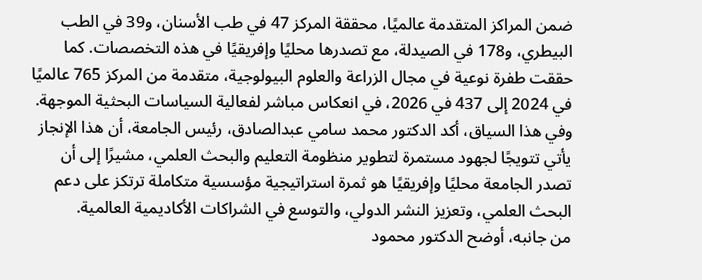ضمن المراكز المتقدمة عالميًا، محققة المركز 47 في طب الأسنان، و39 في الطب البيطري، و178 في الصيدلة، مع تصدرها محليًا وإفريقيًا في هذه التخصصات. كما حققت طفرة نوعية في مجال الزراعة والعلوم البيولوجية، متقدمة من المركز 765 عالميًا في 2024 إلى 437 في 2026، في انعكاس مباشر لفعالية السياسات البحثية الموجهة.
وفي هذا السياق، أكد الدكتور محمد سامي عبدالصادق، رئيس الجامعة، أن هذا الإنجاز يأتي تتويجًا لجهود مستمرة لتطوير منظومة التعليم والبحث العلمي، مشيرًا إلى أن تصدر الجامعة محليًا وإفريقيًا هو ثمرة استراتيجية مؤسسية متكاملة ترتكز على دعم البحث العلمي، وتعزيز النشر الدولي، والتوسع في الشراكات الأكاديمية العالمية.
من جانبه، أوضح الدكتور محمود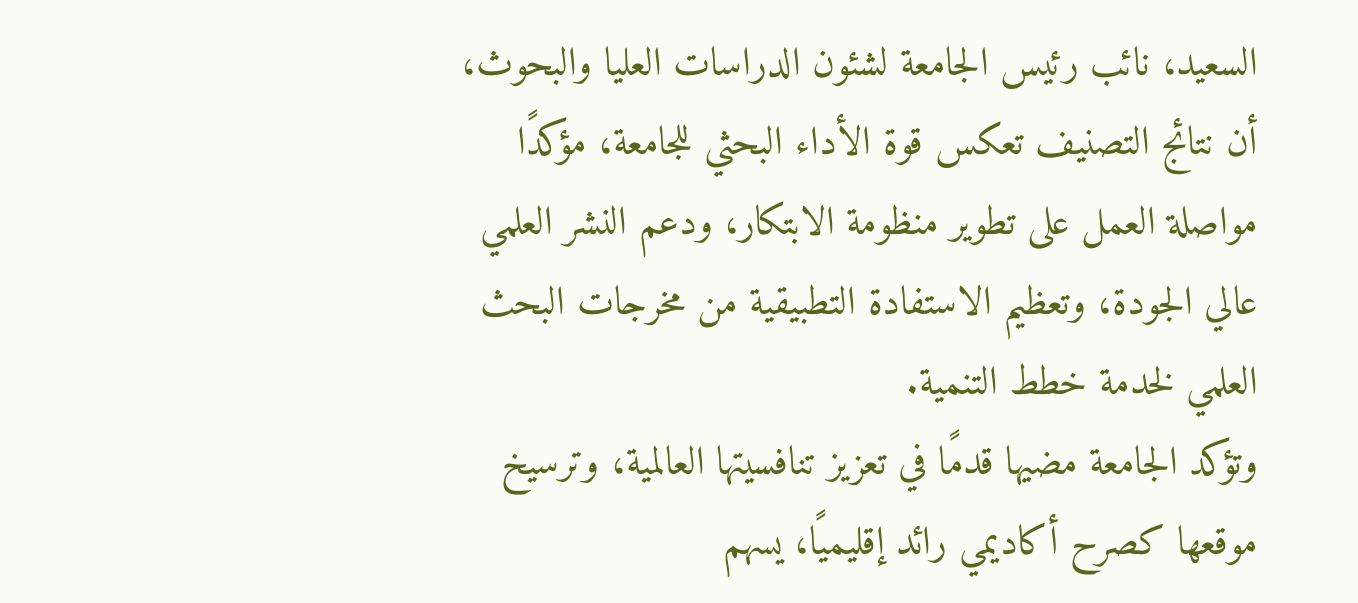السعيد، نائب رئيس الجامعة لشئون الدراسات العليا والبحوث، أن نتائج التصنيف تعكس قوة الأداء البحثي للجامعة، مؤكدًا مواصلة العمل على تطوير منظومة الابتكار، ودعم النشر العلمي عالي الجودة، وتعظيم الاستفادة التطبيقية من مخرجات البحث العلمي لخدمة خطط التنمية.
وتؤكد الجامعة مضيها قدمًا في تعزيز تنافسيتها العالمية، وترسيخ موقعها كصرح أكاديمي رائد إقليميًا، يسهم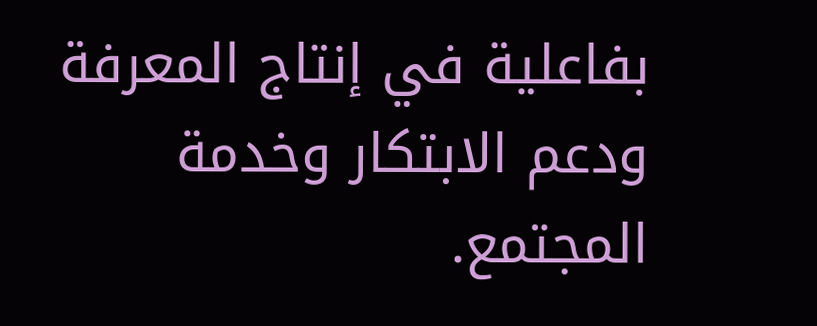بفاعلية في إنتاج المعرفة ودعم الابتكار وخدمة المجتمع.